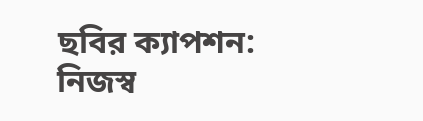ছবির ক্যাপশন:
নিজস্ব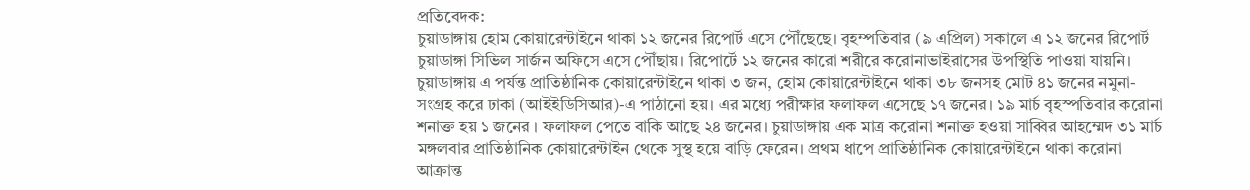প্রতিবেদক:
চুয়াডাঙ্গায় হোম কোয়ারেন্টাইনে থাকা ১২ জনের রিপোর্ট এসে পৌঁছেছে। বৃহম্পতিবার (৯ এপ্রিল) সকালে এ ১২ জনের রিপোর্ট চুয়াডাঙ্গা সিভিল সার্জন অফিসে এসে পৌঁছায়। রিপোর্টে ১২ জনের কারো শরীরে করোনাভাইরাসের উপস্থিতি পাওয়া যায়নি। চুয়াডাঙ্গায় এ পর্যন্ত প্রাতিষ্ঠানিক কোয়ারেন্টাইনে থাকা ৩ জন, হোম কোয়ারেন্টাইনে থাকা ৩৮ জনসহ মোট ৪১ জনের নমুনা-সংগ্রহ করে ঢাকা (আইইডিসিআর)-এ পাঠানো হয়। এর মধ্যে পরীক্ষার ফলাফল এসেছে ১৭ জনের। ১৯ মার্চ বৃহস্পতিবার করোনা শনাক্ত হয় ১ জনের । ফলাফল পেতে বাকি আছে ২৪ জনের। চুয়াডাঙ্গায় এক মাত্র করোনা শনাক্ত হওয়া সাব্বির আহম্মেদ ৩১ মার্চ মঙ্গলবার প্রাতিষ্ঠানিক কোয়ারেন্টাইন থেকে সুস্থ হয়ে বাড়ি ফেরেন। প্রথম ধাপে প্রাতিষ্ঠানিক কোয়ারেন্টাইনে থাকা করোনা আক্রান্ত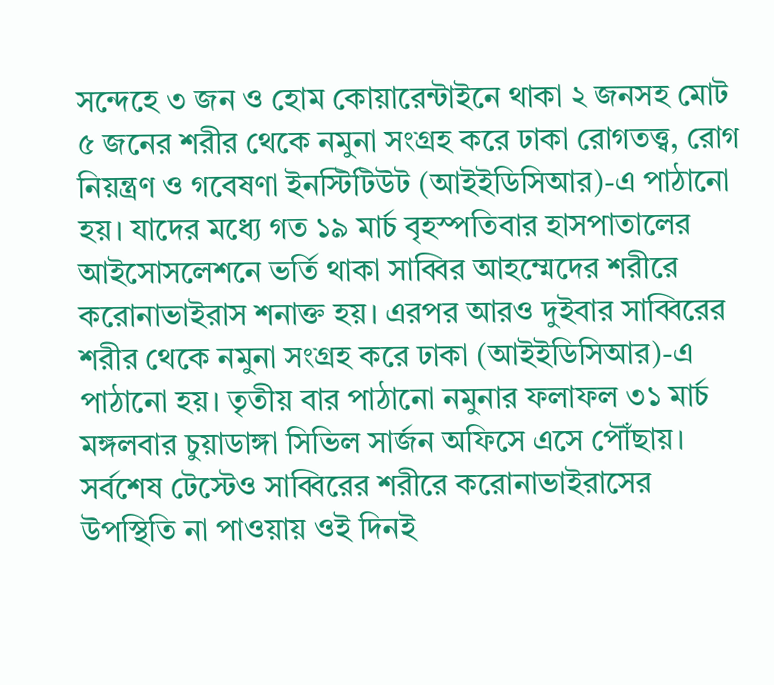সন্দেহে ৩ জন ও হোম কোয়ারেন্টাইনে থাকা ২ জনসহ মোট ৫ জনের শরীর থেকে নমুনা সংগ্রহ করে ঢাকা রোগতত্ত্ব, রোগ নিয়ন্ত্রণ ও গবেষণা ইনস্টিটিউট (আইইডিসিআর)-এ পাঠানো হয়। যাদের মধ্যে গত ১৯ মার্চ বৃহস্পতিবার হাসপাতালের আইসোসলেশনে ভর্তি থাকা সাব্বির আহম্মেদের শরীরে করোনাভাইরাস শনাক্ত হয়। এরপর আরও দুইবার সাব্বিরের শরীর থেকে নমুনা সংগ্রহ করে ঢাকা (আইইডিসিআর)-এ পাঠানো হয়। তৃতীয় বার পাঠানো নমুনার ফলাফল ৩১ মার্চ মঙ্গলবার চুয়াডাঙ্গা সিভিল সার্জন অফিসে এসে পৌঁছায়। সর্বশেষ টেস্টেও সাব্বিরের শরীরে করোনাভাইরাসের উপস্থিতি না পাওয়ায় ওই দিনই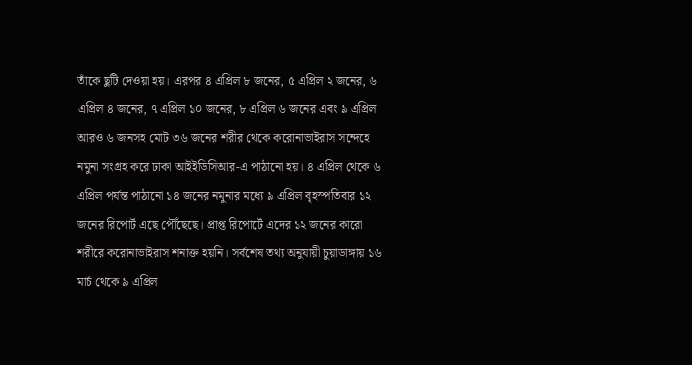তাঁকে ছুটি দেওয়া হয়। এরপর ৪ এপ্রিল ৮ জনের, ৫ এপ্রিল ২ জনের, ৬ এপ্রিল ৪ জনের, ৭ এপ্রিল ১০ জনের, ৮ এপ্রিল ৬ জনের এবং ৯ এপ্রিল আরও ৬ জনসহ মোট ৩৬ জনের শরীর থেকে করোনাভাইরাস সন্দেহে নমুনা সংগ্রহ করে ঢাকা আইইডিসিআর-এ পাঠানো হয়। ৪ এপ্রিল থেকে ৬ এপ্রিল পর্যন্ত পাঠানো ১৪ জনের নমুনার মধ্যে ৯ এপ্রিল বৃহস্পতিবার ১২ জনের রিপোর্ট এছে পৌঁছেছে। প্রাপ্ত রিপোর্টে এদের ১২ জনের কারো শরীরে করোনাভাইরাস শনাক্ত হয়নি। সর্বশেষ তথ্য অনুযায়ী চুয়াডাঙ্গায় ১৬ মার্চ থেকে ৯ এপ্রিল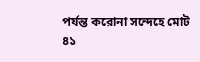পর্যন্ত করোনা সন্দেহে মোট ৪১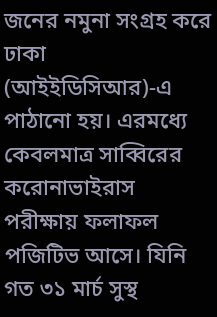জনের নমুনা সংগ্রহ করে ঢাকা (আইইডিসিআর)-এ পাঠানো হয়। এরমধ্যে কেবলমাত্র সাব্বিরের করোনাভাইরাস পরীক্ষায় ফলাফল পজিটিভ আসে। যিনি গত ৩১ মার্চ সুস্থ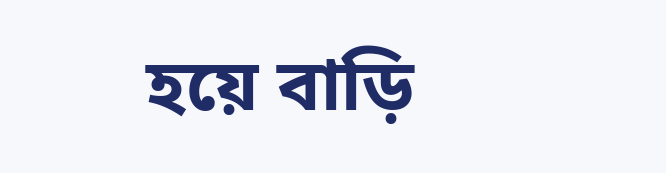হয়ে বাড়ি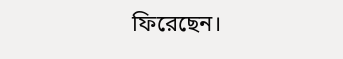ফিরেছেন।